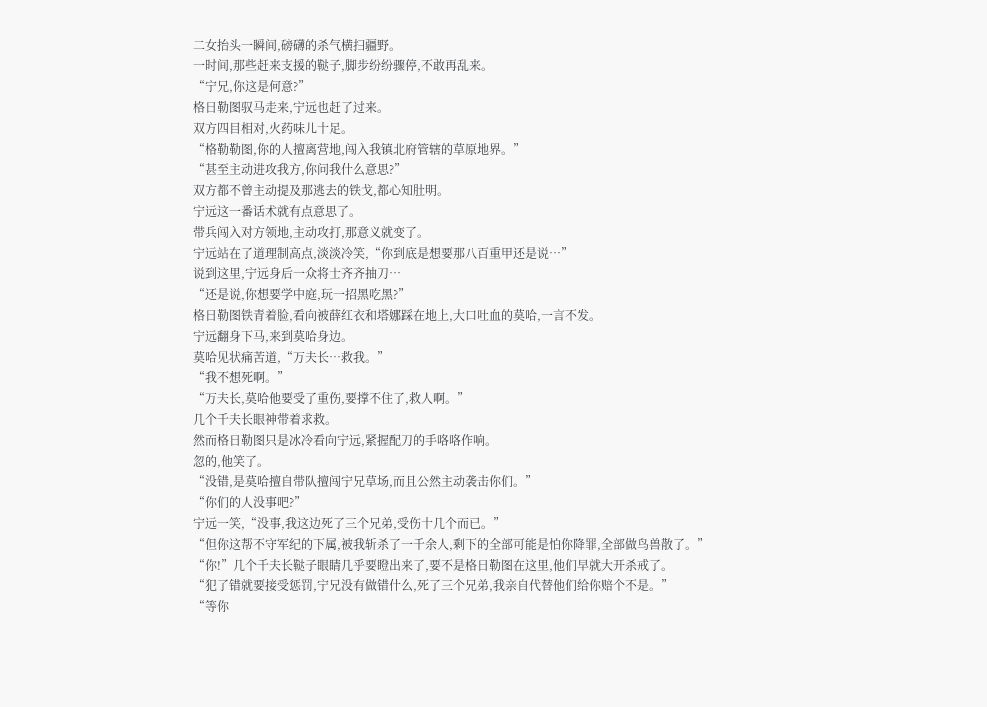二女抬头一瞬间,磅礴的杀气横扫疆野。
一时间,那些赶来支援的鞑子,脚步纷纷骤停,不敢再乱来。
“宁兄,你这是何意?”
格日勒图驭马走来,宁远也赶了过来。
双方四目相对,火药味儿十足。
“格勒勒图,你的人擅离营地,闯入我镇北府管辖的草原地界。”
“甚至主动进攻我方,你问我什么意思?”
双方都不曾主动提及那逃去的铁戈,都心知肚明。
宁远这一番话术就有点意思了。
带兵闯入对方领地,主动攻打,那意义就变了。
宁远站在了道理制高点,淡淡冷笑,“你到底是想要那八百重甲还是说…”
说到这里,宁远身后一众将士齐齐抽刀…
“还是说,你想要学中庭,玩一招黑吃黑?”
格日勒图铁青着脸,看向被薛红衣和塔娜踩在地上,大口吐血的莫哈,一言不发。
宁远翻身下马,来到莫哈身边。
莫哈见状痛苦道,“万夫长…救我。”
“我不想死啊。”
“万夫长,莫哈他要受了重伤,要撑不住了,救人啊。”
几个千夫长眼神带着求救。
然而格日勒图只是冰冷看向宁远,紧握配刀的手咯咯作响。
忽的,他笑了。
“没错,是莫哈擅自带队擅闯宁兄草场,而且公然主动袭击你们。”
“你们的人没事吧?”
宁远一笑,“没事,我这边死了三个兄弟,受伤十几个而已。”
“但你这帮不守军纪的下属,被我斩杀了一千余人,剩下的全部可能是怕你降罪,全部做鸟兽散了。”
“你!”几个千夫长鞑子眼睛几乎要瞪出来了,要不是格日勒图在这里,他们早就大开杀戒了。
“犯了错就要接受惩罚,宁兄没有做错什么,死了三个兄弟,我亲自代替他们给你赔个不是。”
“等你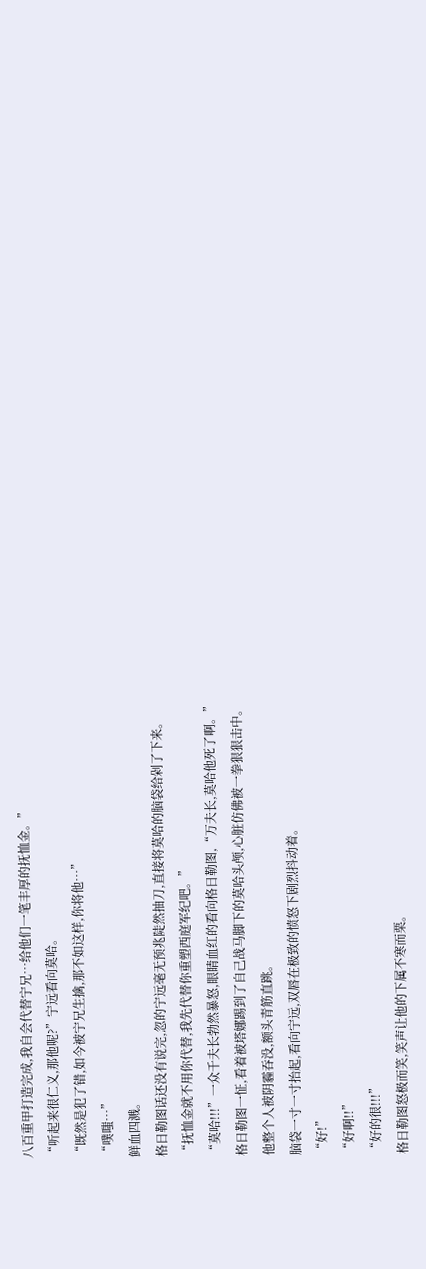八百重甲打造完成,我自会代替宁兄…给他们一笔丰厚的抚恤金。”
“听起来很仁义,那他呢?”宁远看向莫哈。
“既然是犯了错,如今被宁兄生擒,那不如这样,你将他…”
“噗嗤…”
鲜血四溅。
格日勒图话还没有说完,忽的宁远毫无预兆陡然抽刀,直接将莫哈的脑袋给剁了下来。
“抚恤金就不用你代替,我先代替你重塑西庭军纪吧。”
“莫哈!!!”一众千夫长勃然暴怒,眼睛血红的看向格日勒图,“万夫长,莫哈他死了啊。”
格日勒图一怔,看着被塔娜踢到了自己战马脚下的莫哈头颅,心脏仿佛被一拳狠狠击中。
他整个人被阴霾吞没,额头青筋直跳。
脑袋一寸一寸抬起,看向宁远,双唇在极致的愤怒下剧烈抖动着。
“好!”
“好啊!!”
“好的很!!!”
格日勒图怒极而笑,笑声让他的下属不寒而栗。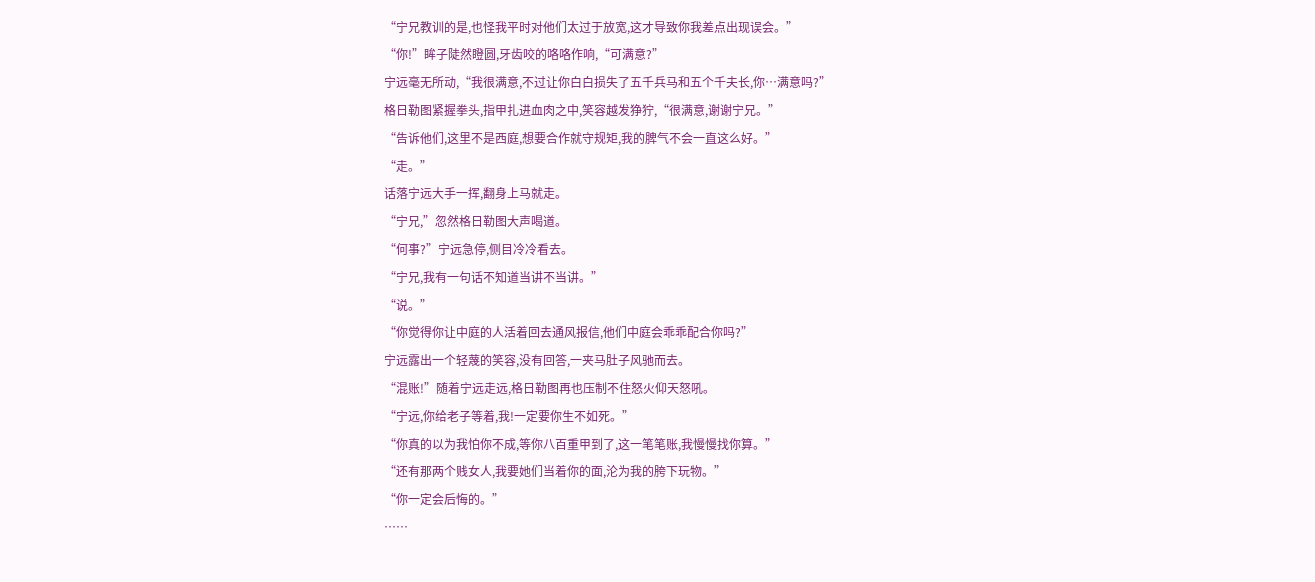“宁兄教训的是,也怪我平时对他们太过于放宽,这才导致你我差点出现误会。”
“你!”眸子陡然瞪圆,牙齿咬的咯咯作响,“可满意?”
宁远毫无所动,“我很满意,不过让你白白损失了五千兵马和五个千夫长,你…满意吗?”
格日勒图紧握拳头,指甲扎进血肉之中,笑容越发狰狞,“很满意,谢谢宁兄。”
“告诉他们,这里不是西庭,想要合作就守规矩,我的脾气不会一直这么好。”
“走。”
话落宁远大手一挥,翻身上马就走。
“宁兄,”忽然格日勒图大声喝道。
“何事?”宁远急停,侧目冷冷看去。
“宁兄,我有一句话不知道当讲不当讲。”
“说。”
“你觉得你让中庭的人活着回去通风报信,他们中庭会乖乖配合你吗?”
宁远露出一个轻蔑的笑容,没有回答,一夹马肚子风驰而去。
“混账!”随着宁远走远,格日勒图再也压制不住怒火仰天怒吼。
“宁远,你给老子等着,我!一定要你生不如死。”
“你真的以为我怕你不成,等你八百重甲到了,这一笔笔账,我慢慢找你算。”
“还有那两个贱女人,我要她们当着你的面,沦为我的胯下玩物。”
“你一定会后悔的。”
……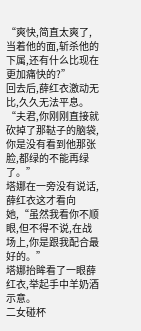“爽快,简直太爽了,当着他的面,斩杀他的下属,还有什么比现在更加痛快的?”
回去后,薛红衣激动无比,久久无法平息。
“夫君,你刚刚直接就砍掉了那鞑子的脑袋,你是没有看到他那张脸,都绿的不能再绿了。”
塔娜在一旁没有说话,薛红衣这才看向她,“虽然我看你不顺眼,但不得不说,在战场上,你是跟我配合最好的。”
塔娜抬眸看了一眼薛红衣,举起手中羊奶酒示意。
二女碰杯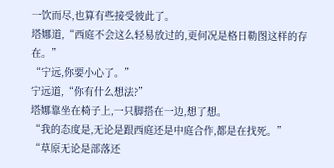一饮而尽,也算有些接受彼此了。
塔娜道,“西庭不会这么轻易放过的,更何况是格日勒图这样的存在。”
“宁远,你要小心了。”
宁远道,“你有什么想法?”
塔娜靠坐在椅子上,一只脚搭在一边,想了想。
“我的态度是,无论是跟西庭还是中庭合作,都是在找死。”
“草原无论是部落还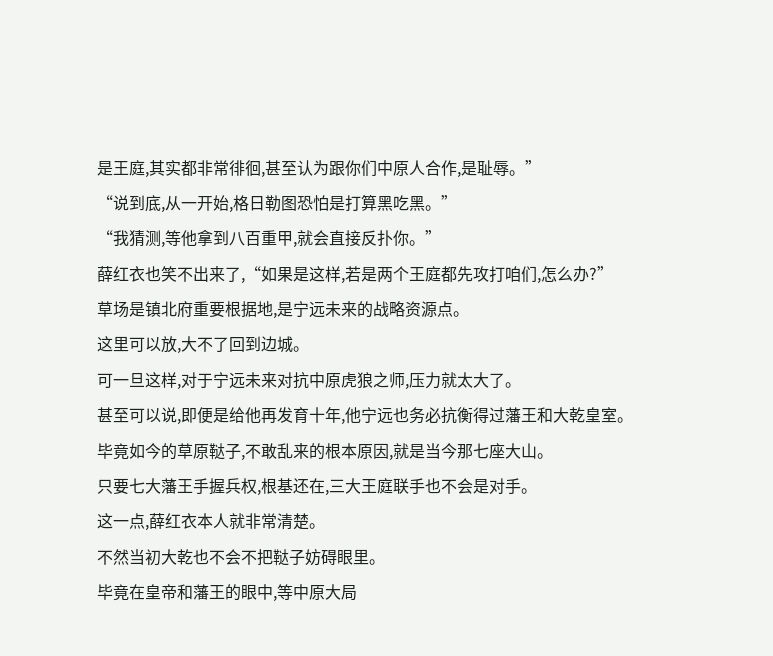是王庭,其实都非常徘徊,甚至认为跟你们中原人合作,是耻辱。”
“说到底,从一开始,格日勒图恐怕是打算黑吃黑。”
“我猜测,等他拿到八百重甲,就会直接反扑你。”
薛红衣也笑不出来了,“如果是这样,若是两个王庭都先攻打咱们,怎么办?”
草场是镇北府重要根据地,是宁远未来的战略资源点。
这里可以放,大不了回到边城。
可一旦这样,对于宁远未来对抗中原虎狼之师,压力就太大了。
甚至可以说,即便是给他再发育十年,他宁远也务必抗衡得过藩王和大乾皇室。
毕竟如今的草原鞑子,不敢乱来的根本原因,就是当今那七座大山。
只要七大藩王手握兵权,根基还在,三大王庭联手也不会是对手。
这一点,薛红衣本人就非常清楚。
不然当初大乾也不会不把鞑子妨碍眼里。
毕竟在皇帝和藩王的眼中,等中原大局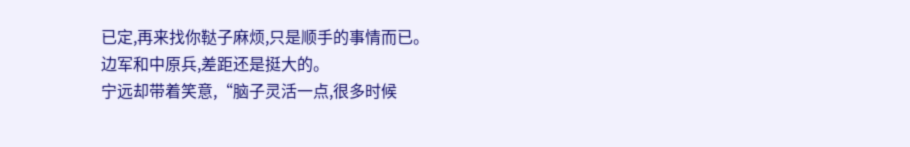已定,再来找你鞑子麻烦,只是顺手的事情而已。
边军和中原兵,差距还是挺大的。
宁远却带着笑意,“脑子灵活一点,很多时候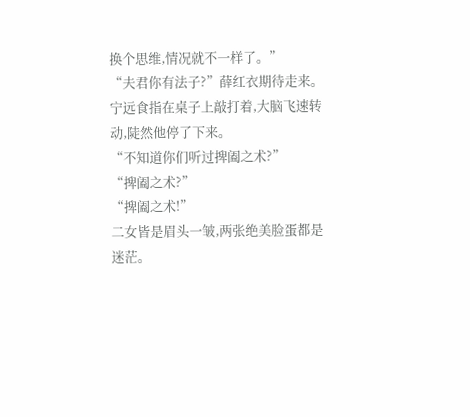换个思维,情况就不一样了。”
“夫君你有法子?”薛红衣期待走来。
宁远食指在桌子上敲打着,大脑飞速转动,陡然他停了下来。
“不知道你们听过捭阖之术?”
“捭阖之术?”
“捭阖之术!”
二女皆是眉头一皱,两张绝美脸蛋都是迷茫。